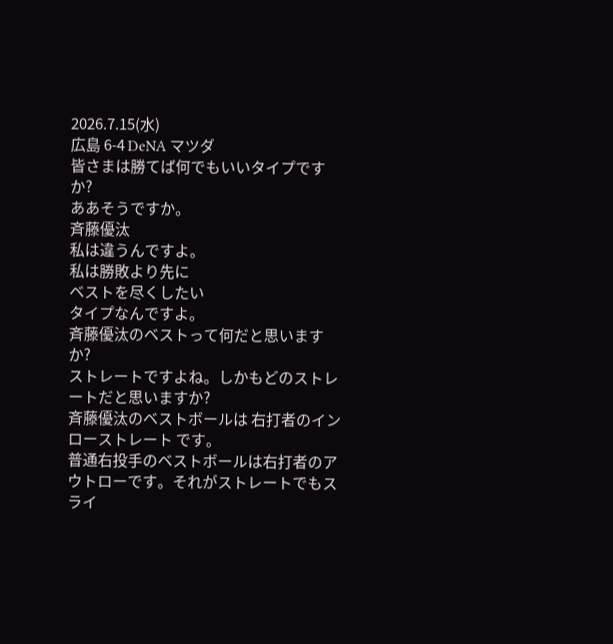2026.7.15(水)
広島 6-4 DeNA マツダ
皆さまは勝てば何でもいいタイプですか?
ああそうですか。
斉藤優汰
私は違うんですよ。
私は勝敗より先に
ベストを尽くしたい
タイプなんですよ。
斉藤優汰のベストって何だと思いますか?
ストレートですよね。しかもどのストレートだと思いますか?
斉藤優汰のベストボールは 右打者のインローストレート です。
普通右投手のベストボールは右打者のアウトローです。それがストレートでもスライ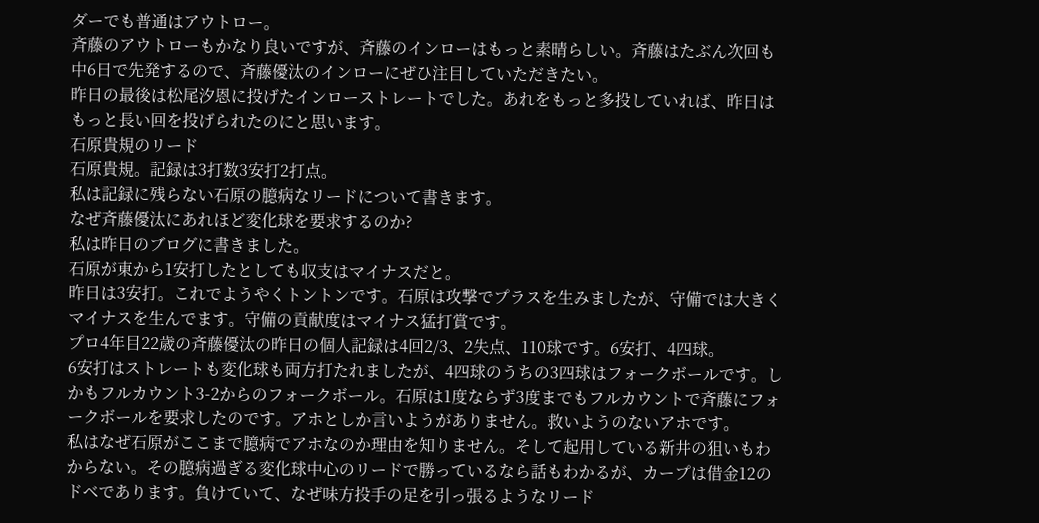ダーでも普通はアウトロー。
斉藤のアウトローもかなり良いですが、斉藤のインローはもっと素晴らしい。斉藤はたぶん次回も中6日で先発するので、斉藤優汰のインローにぜひ注目していただきたい。
昨日の最後は松尾汐恩に投げたインローストレートでした。あれをもっと多投していれば、昨日はもっと長い回を投げられたのにと思います。
石原貴規のリード
石原貴規。記録は3打数3安打2打点。
私は記録に残らない石原の臆病なリードについて書きます。
なぜ斉藤優汰にあれほど変化球を要求するのか?
私は昨日のブログに書きました。
石原が東から1安打したとしても収支はマイナスだと。
昨日は3安打。これでようやくトントンです。石原は攻撃でプラスを生みましたが、守備では大きくマイナスを生んでます。守備の貢献度はマイナス猛打賞です。
プロ4年目22歳の斉藤優汰の昨日の個人記録は4回2/3、2失点、110球です。6安打、4四球。
6安打はストレートも変化球も両方打たれましたが、4四球のうちの3四球はフォークボールです。しかもフルカウント3-2からのフォークボール。石原は1度ならず3度までもフルカウントで斉藤にフォークボールを要求したのです。アホとしか言いようがありません。救いようのないアホです。
私はなぜ石原がここまで臆病でアホなのか理由を知りません。そして起用している新井の狙いもわからない。その臆病過ぎる変化球中心のリードで勝っているなら話もわかるが、カープは借金12のドベであります。負けていて、なぜ味方投手の足を引っ張るようなリード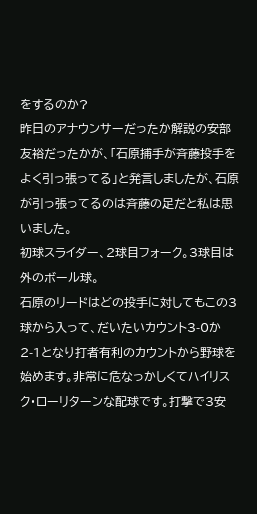をするのか?
昨日のアナウンサーだったか解説の安部友裕だったかが、「石原捕手が斉藤投手をよく引っ張ってる」と発言しましたが、石原が引っ張ってるのは斉藤の足だと私は思いました。
初球スライダー、2球目フォーク。3球目は外のボール球。
石原のリードはどの投手に対してもこの3球から入って、だいたいカウント3-0か2-1となり打者有利のカウントから野球を始めます。非常に危なっかしくてハイリスク・ローリターンな配球です。打撃で3安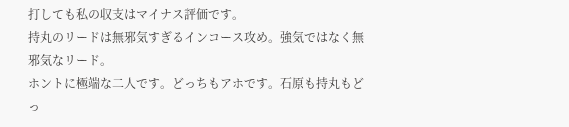打しても私の収支はマイナス評価です。
持丸のリードは無邪気すぎるインコース攻め。強気ではなく無邪気なリード。
ホントに極端な二人です。どっちもアホです。石原も持丸もどっ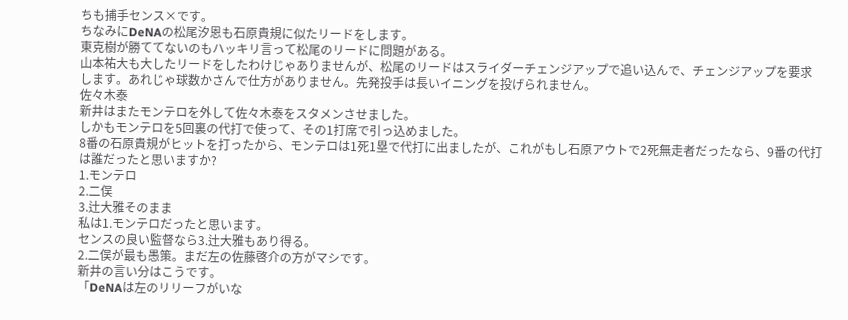ちも捕手センス×です。
ちなみにDeNAの松尾汐恩も石原貴規に似たリードをします。
東克樹が勝ててないのもハッキリ言って松尾のリードに問題がある。
山本祐大も大したリードをしたわけじゃありませんが、松尾のリードはスライダーチェンジアップで追い込んで、チェンジアップを要求します。あれじゃ球数かさんで仕方がありません。先発投手は長いイニングを投げられません。
佐々木泰
新井はまたモンテロを外して佐々木泰をスタメンさせました。
しかもモンテロを5回裏の代打で使って、その1打席で引っ込めました。
8番の石原貴規がヒットを打ったから、モンテロは1死1塁で代打に出ましたが、これがもし石原アウトで2死無走者だったなら、9番の代打は誰だったと思いますか?
1.モンテロ
2.二俣
3.辻大雅そのまま
私は1.モンテロだったと思います。
センスの良い監督なら3.辻大雅もあり得る。
2.二俣が最も愚策。まだ左の佐藤啓介の方がマシです。
新井の言い分はこうです。
「DeNAは左のリリーフがいな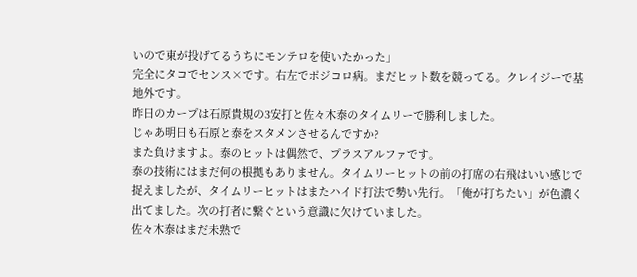いので東が投げてるうちにモンテロを使いたかった」
完全にタコでセンス×です。右左でポジコロ病。まだヒット数を競ってる。クレイジーで基地外です。
昨日のカープは石原貴規の3安打と佐々木泰のタイムリーで勝利しました。
じゃあ明日も石原と泰をスタメンさせるんですか?
また負けますよ。泰のヒットは偶然で、プラスアルファです。
泰の技術にはまだ何の根拠もありません。タイムリーヒットの前の打席の右飛はいい感じで捉えましたが、タイムリーヒットはまたハイド打法で勢い先行。「俺が打ちたい」が色濃く出てました。次の打者に繋ぐという意識に欠けていました。
佐々木泰はまだ未熟で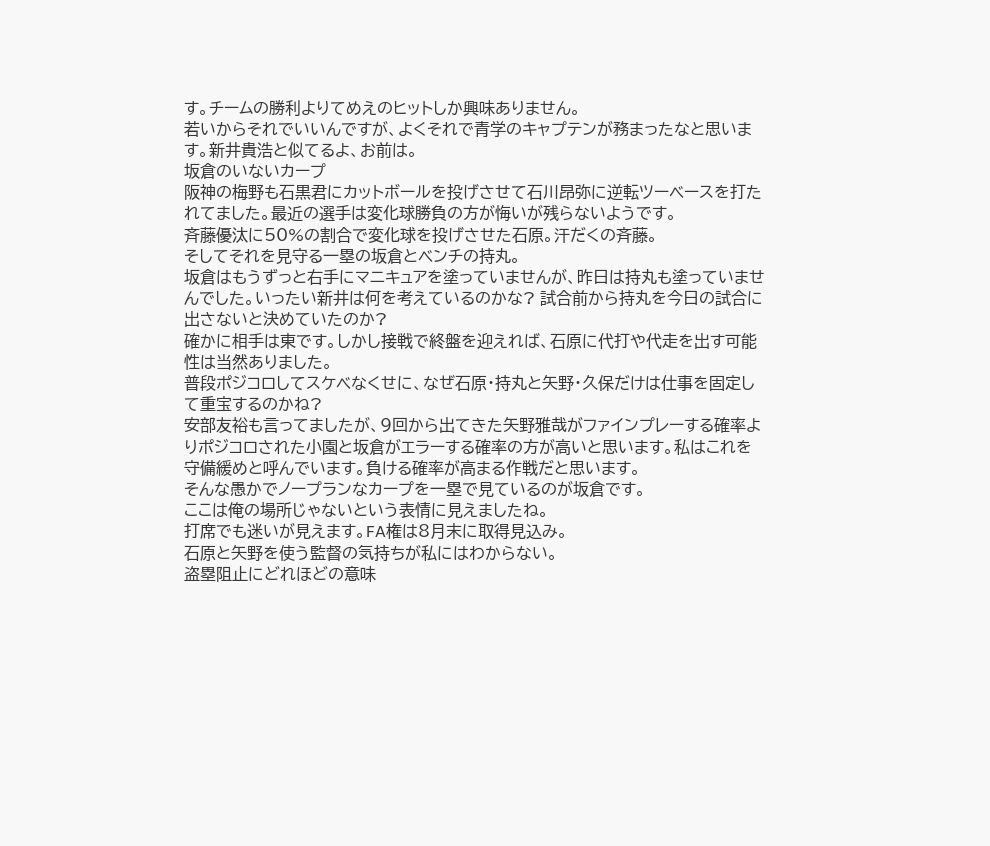す。チームの勝利よりてめえのヒットしか興味ありません。
若いからそれでいいんですが、よくそれで青学のキャプテンが務まったなと思います。新井貴浩と似てるよ、お前は。
坂倉のいないカープ
阪神の梅野も石黒君にカットボールを投げさせて石川昂弥に逆転ツーベースを打たれてました。最近の選手は変化球勝負の方が悔いが残らないようです。
斉藤優汰に50%の割合で変化球を投げさせた石原。汗だくの斉藤。
そしてそれを見守る一塁の坂倉とベンチの持丸。
坂倉はもうずっと右手にマニキュアを塗っていませんが、昨日は持丸も塗っていませんでした。いったい新井は何を考えているのかな? 試合前から持丸を今日の試合に出さないと決めていたのか?
確かに相手は東です。しかし接戦で終盤を迎えれば、石原に代打や代走を出す可能性は当然ありました。
普段ポジコロしてスケベなくせに、なぜ石原・持丸と矢野・久保だけは仕事を固定して重宝するのかね?
安部友裕も言ってましたが、9回から出てきた矢野雅哉がファインプレーする確率よりポジコロされた小園と坂倉がエラーする確率の方が高いと思います。私はこれを守備緩めと呼んでいます。負ける確率が高まる作戦だと思います。
そんな愚かでノープランなカープを一塁で見ているのが坂倉です。
ここは俺の場所じゃないという表情に見えましたね。
打席でも迷いが見えます。FA権は8月末に取得見込み。
石原と矢野を使う監督の気持ちが私にはわからない。
盗塁阻止にどれほどの意味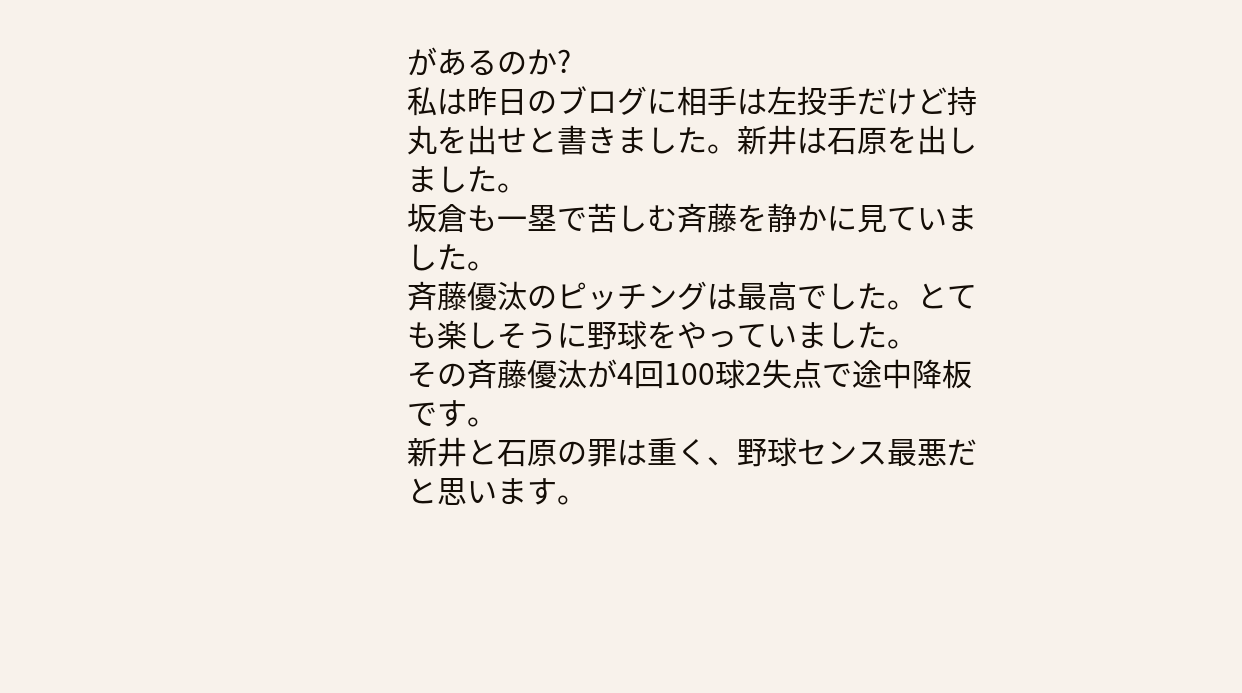があるのか?
私は昨日のブログに相手は左投手だけど持丸を出せと書きました。新井は石原を出しました。
坂倉も一塁で苦しむ斉藤を静かに見ていました。
斉藤優汰のピッチングは最高でした。とても楽しそうに野球をやっていました。
その斉藤優汰が4回100球2失点で途中降板です。
新井と石原の罪は重く、野球センス最悪だと思います。